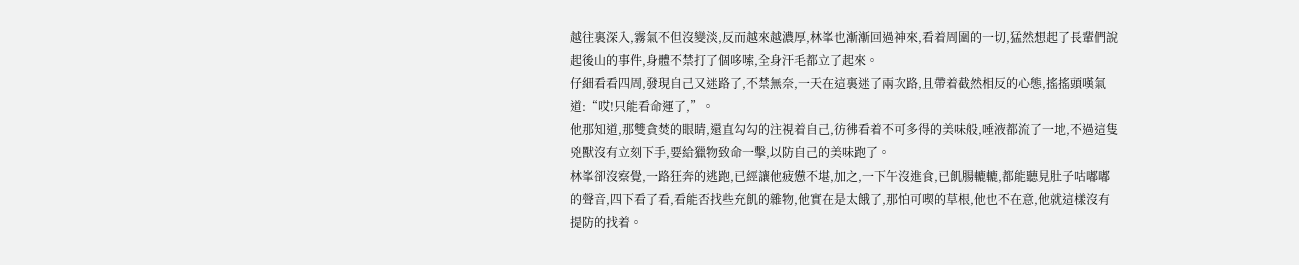越往裏深入,霧氣不但沒變淡,反而越來越濃厚,林峯也漸漸回過神來,看着周圍的一切,猛然想起了長輩們說起後山的事件,身體不禁打了個哆嗦,全身汗毛都立了起來。
仔細看看四周,發現自己又迷路了,不禁無奈,一天在這裏迷了兩次路,且帶着截然相反的心態,搖搖頭嘆氣道:“哎!只能看命運了,”。
他那知道,那雙貪焚的眼睛,還直勾勾的注視着自己,彷彿看着不可多得的美味般,唾液都流了一地,不過這隻兇獸沒有立刻下手,要給獵物致命一擊,以防自己的美味跑了。
林峯卻沒察覺,一路狂奔的逃跑,已經讓他疲憊不堪,加之,一下午沒進食,已飢腸轆轆,都能聽見肚子咕嘟嘟的聲音,四下看了看,看能否找些充飢的雜物,他實在是太餓了,那怕可喫的草根,他也不在意,他就這樣沒有提防的找着。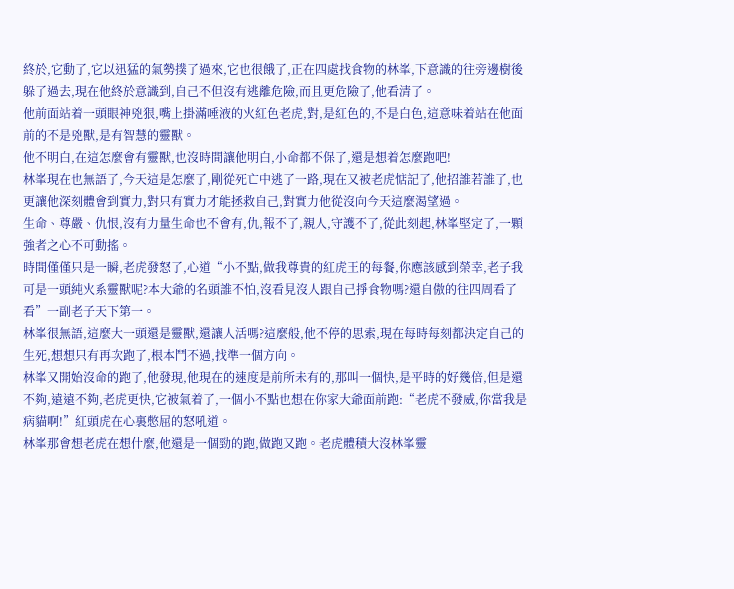終於,它動了,它以迅猛的氣勢撲了過來,它也很餓了,正在四處找食物的林峯,下意識的往旁邊樹後躲了過去,現在他終於意識到,自己不但沒有逃離危險,而且更危險了,他看清了。
他前面站着一頭眼神兇狠,嘴上掛滿唾液的火紅色老虎,對,是紅色的,不是白色,這意味着站在他面前的不是兇獸,是有智慧的靈獸。
他不明白,在這怎麼會有靈獸,也沒時間讓他明白,小命都不保了,還是想着怎麼跑吧!
林峯現在也無語了,今天這是怎麼了,剛從死亡中逃了一路,現在又被老虎惦記了,他招誰若誰了,也更讓他深刻體會到實力,對只有實力才能拯救自己,對實力他從沒向今天這麼渴望過。
生命、尊嚴、仇恨,沒有力量生命也不會有,仇,報不了,親人,守護不了,從此刻起,林峯堅定了,一顆強者之心不可動搖。
時間僅僅只是一瞬,老虎發怒了,心道“小不點,做我尊貴的紅虎王的每餐,你應該感到榮幸,老子我可是一頭純火系靈獸呢?本大爺的名頭誰不怕,沒看見沒人跟自己掙食物嗎?還自傲的往四周看了看”一副老子天下第一。
林峯很無語,這麼大一頭還是靈獸,還讓人活嗎?這麼般,他不停的思索,現在每時每刻都決定自己的生死,想想只有再次跑了,根本鬥不過,找準一個方向。
林峯又開始沒命的跑了,他發現,他現在的速度是前所未有的,那叫一個快,是平時的好幾倍,但是還不夠,遠遠不夠,老虎更快,它被氣着了,一個小不點也想在你家大爺面前跑:“老虎不發威,你當我是病貓啊!”紅頭虎在心裏憋屈的怒吼道。
林峯那會想老虎在想什麼,他還是一個勁的跑,做跑又跑。老虎體積大沒林峯靈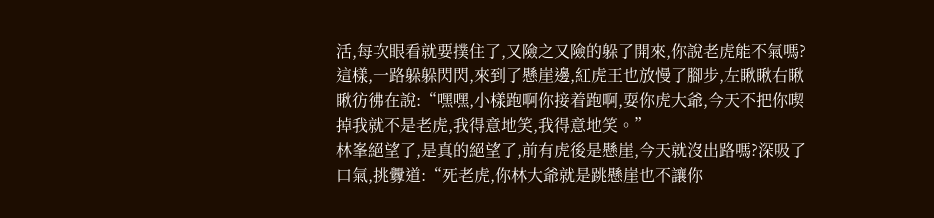活,每次眼看就要撲住了,又險之又險的躲了開來,你說老虎能不氣嗎?
這樣,一路躲躲閃閃,來到了懸崖邊,紅虎王也放慢了腳步,左瞅瞅右瞅瞅彷彿在說:“嘿嘿,小樣跑啊你接着跑啊,耍你虎大爺,今天不把你喫掉我就不是老虎,我得意地笑,我得意地笑。”
林峯絕望了,是真的絕望了,前有虎後是懸崖,今天就沒出路嗎?深吸了口氣,挑釁道:“死老虎,你林大爺就是跳懸崖也不讓你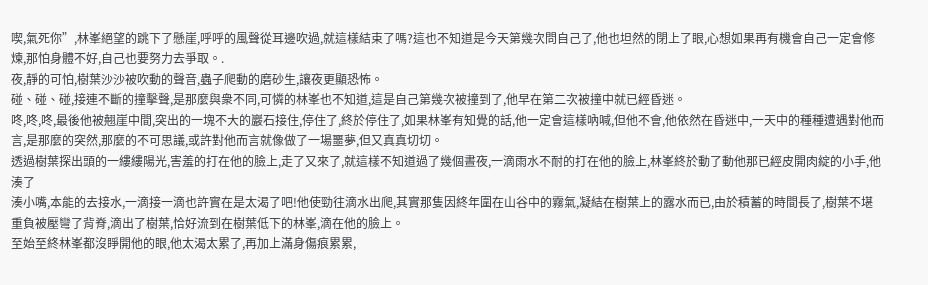喫,氣死你”,林峯絕望的跳下了懸崖,呼呼的風聲從耳邊吹過,就這樣結束了嗎?這也不知道是今天第幾次問自己了,他也坦然的閉上了眼,心想如果再有機會自己一定會修煉,那怕身體不好,自己也要努力去爭取。.
夜,靜的可怕,樹葉沙沙被吹動的聲音,蟲子爬動的磨砂生,讓夜更顯恐怖。
碰、碰、碰,接連不斷的撞擊聲,是那麼與衆不同,可憐的林峯也不知道,這是自己第幾次被撞到了,他早在第二次被撞中就已經昏迷。
咚,咚,咚,最後他被翹崖中間,突出的一塊不大的巖石接住,停住了,終於停住了,如果林峯有知覺的話,他一定會這樣吶喊,但他不會,他依然在昏迷中,一天中的種種遭遇對他而言,是那麼的突然,那麼的不可思議,或許對他而言就像做了一場噩夢,但又真真切切。
透過樹葉探出頭的一縷縷陽光,害羞的打在他的臉上,走了又來了,就這樣不知道過了幾個晝夜,一滴雨水不耐的打在他的臉上,林峯終於動了動他那已經皮開肉綻的小手,他湊了
湊小嘴,本能的去接水,一滴接一滴也許實在是太渴了吧!他使勁往滴水出爬,其實那隻因終年圍在山谷中的霧氣,凝結在樹葉上的露水而已,由於積蓄的時間長了,樹葉不堪重負被壓彎了背脊,滴出了樹葉,恰好流到在樹葉低下的林峯,滴在他的臉上。
至始至終林峯都沒睜開他的眼,他太渴太累了,再加上滿身傷痕累累,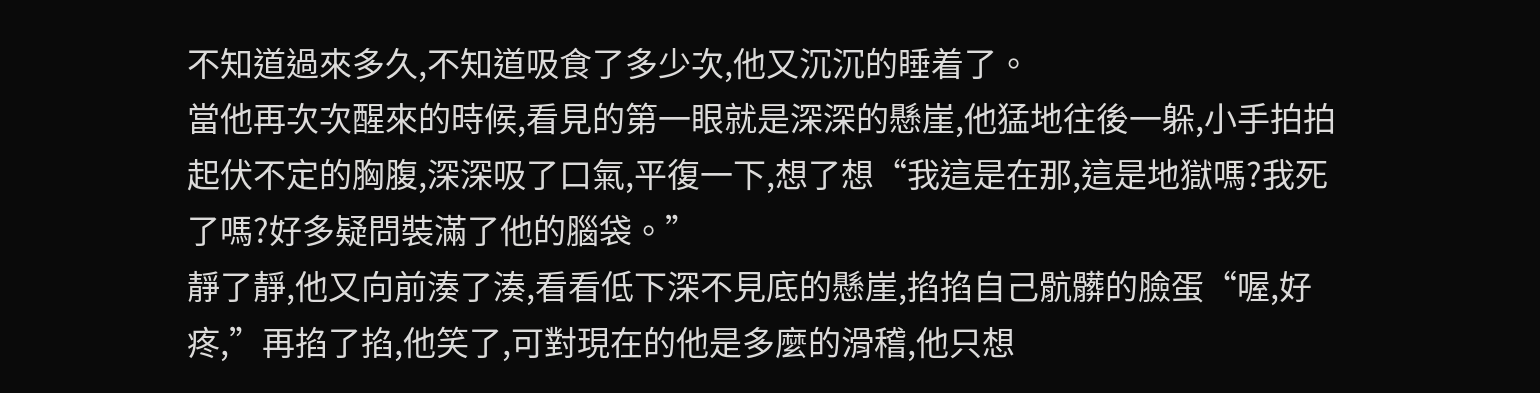不知道過來多久,不知道吸食了多少次,他又沉沉的睡着了。
當他再次次醒來的時候,看見的第一眼就是深深的懸崖,他猛地往後一躲,小手拍拍起伏不定的胸腹,深深吸了口氣,平復一下,想了想“我這是在那,這是地獄嗎?我死了嗎?好多疑問裝滿了他的腦袋。”
靜了靜,他又向前湊了湊,看看低下深不見底的懸崖,掐掐自己骯髒的臉蛋“喔,好疼,”再掐了掐,他笑了,可對現在的他是多麼的滑稽,他只想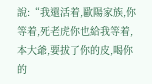說:“我還活着,歐陽家族,你等着,死老虎你也給我等着,本大爺,要拔了你的皮,喝你的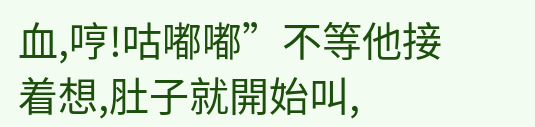血,哼!咕嘟嘟”不等他接着想,肚子就開始叫,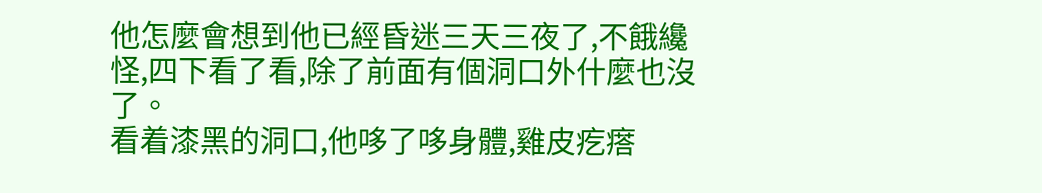他怎麼會想到他已經昏迷三天三夜了,不餓纔怪,四下看了看,除了前面有個洞口外什麼也沒了。
看着漆黑的洞口,他哆了哆身體,雞皮疙瘩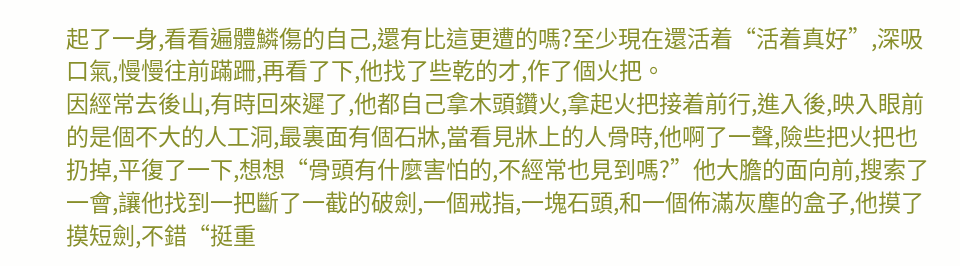起了一身,看看遍體鱗傷的自己,還有比這更遭的嗎?至少現在還活着“活着真好”,深吸口氣,慢慢往前蹣跚,再看了下,他找了些乾的才,作了個火把。
因經常去後山,有時回來遲了,他都自己拿木頭鑽火,拿起火把接着前行,進入後,映入眼前的是個不大的人工洞,最裏面有個石牀,當看見牀上的人骨時,他啊了一聲,險些把火把也扔掉,平復了一下,想想“骨頭有什麼害怕的,不經常也見到嗎?”他大膽的面向前,搜索了一會,讓他找到一把斷了一截的破劍,一個戒指,一塊石頭,和一個佈滿灰塵的盒子,他摸了摸短劍,不錯“挺重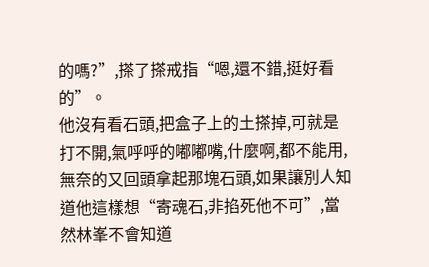的嗎?”,搽了搽戒指“嗯,還不錯,挺好看的”。
他沒有看石頭,把盒子上的土搽掉,可就是打不開,氣呼呼的嘟嘟嘴,什麼啊,都不能用,無奈的又回頭拿起那塊石頭,如果讓別人知道他這樣想“寄魂石,非掐死他不可”,當然林峯不會知道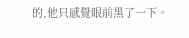的,他只感覺眼前黑了一下。